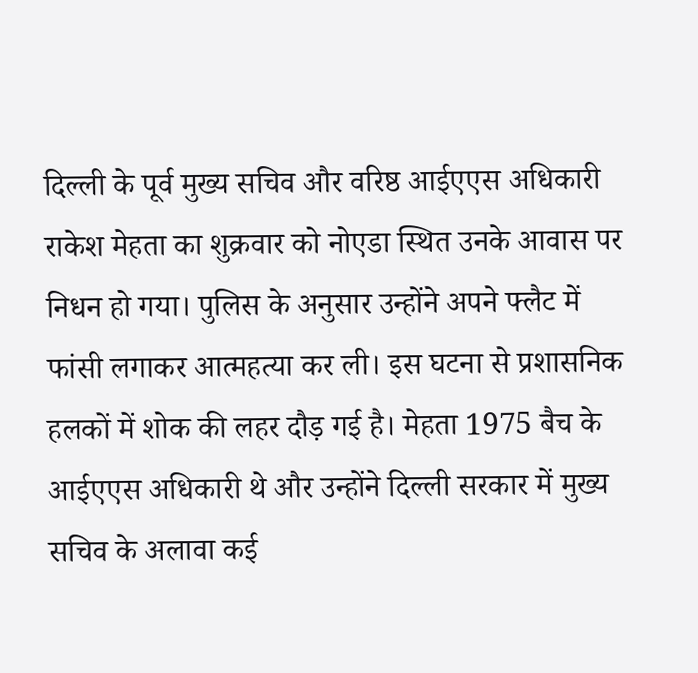दिल्ली के पूर्व मुख्य सचिव और वरिष्ठ आईएएस अधिकारी राकेश मेहता का शुक्रवार को नोएडा स्थित उनके आवास पर निधन हो गया। पुलिस के अनुसार उन्होंने अपने फ्लैट में फांसी लगाकर आत्महत्या कर ली। इस घटना से प्रशासनिक हलकों में शोक की लहर दौड़ गई है। मेहता 1975 बैच के आईएएस अधिकारी थे और उन्होंने दिल्ली सरकार में मुख्य सचिव के अलावा कई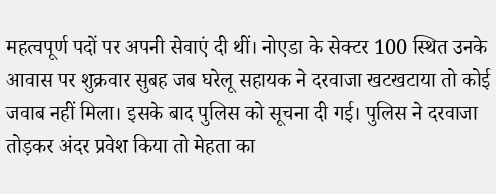महत्वपूर्ण पदों पर अपनी सेवाएं दी थीं। नोएडा के सेक्टर 100 स्थित उनके आवास पर शुक्रवार सुबह जब घरेलू सहायक ने दरवाजा खटखटाया तो कोई जवाब नहीं मिला। इसके बाद पुलिस को सूचना दी गई। पुलिस ने दरवाजा तोड़कर अंदर प्रवेश किया तो मेहता का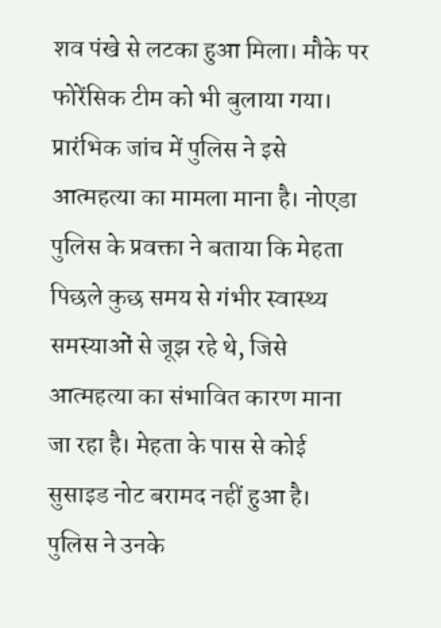शव पंखे से लटका हुआ मिला। मौके पर फोरेंसिक टीम को भी बुलाया गया। प्रारंभिक जांच में पुलिस ने इसे आत्महत्या का मामला माना है। नोएडा पुलिस के प्रवक्ता ने बताया कि मेहता पिछले कुछ समय से गंभीर स्वास्थ्य समस्याओं से जूझ रहे थे, जिसे आत्महत्या का संभावित कारण माना जा रहा है। मेहता के पास से कोई सुसाइड नोट बरामद नहीं हुआ है। पुलिस ने उनके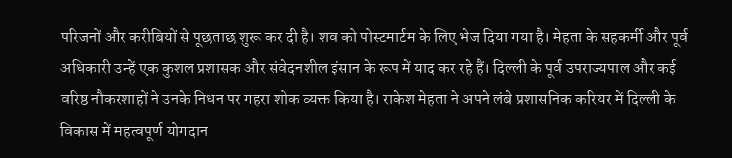परिजनों और करीबियों से पूछताछ शुरू कर दी है। शव को पोस्टमार्टम के लिए भेज दिया गया है। मेहता के सहकर्मी और पूर्व अधिकारी उन्हें एक कुशल प्रशासक और संवेदनशील इंसान के रूप में याद कर रहे हैं। दिल्ली के पूर्व उपराज्यपाल और कई वरिष्ठ नौकरशाहों ने उनके निधन पर गहरा शोक व्यक्त किया है। राकेश मेहता ने अपने लंबे प्रशासनिक करियर में दिल्ली के विकास में महत्वपूर्ण योगदान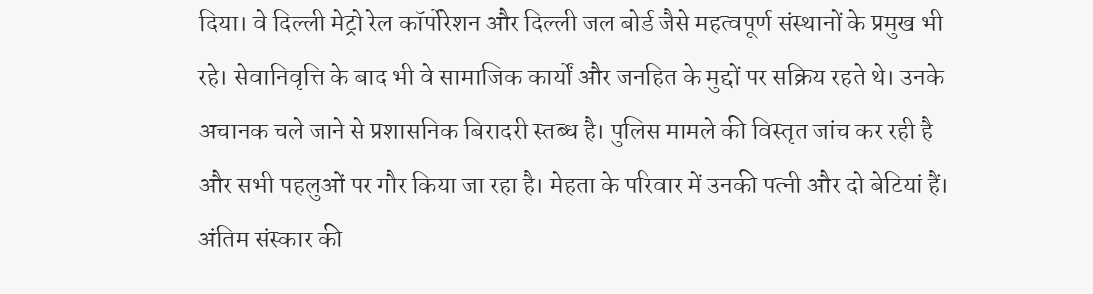दिया। वे दिल्ली मेट्रो रेल कॉर्पोरेशन और दिल्ली जल बोर्ड जैसे महत्वपूर्ण संस्थानों के प्रमुख भी रहे। सेवानिवृत्ति के बाद भी वे सामाजिक कार्यों और जनहित के मुद्दों पर सक्रिय रहते थे। उनके अचानक चले जाने से प्रशासनिक बिरादरी स्तब्ध है। पुलिस मामले की विस्तृत जांच कर रही है और सभी पहलुओं पर गौर किया जा रहा है। मेहता के परिवार में उनकी पत्नी और दो बेटियां हैं। अंतिम संस्कार की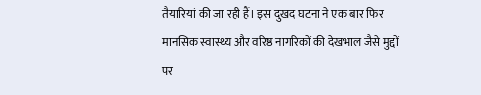तैयारियां की जा रही हैं। इस दुखद घटना ने एक बार फिर मानसिक स्वास्थ्य और वरिष्ठ नागरिकों की देखभाल जैसे मुद्दों पर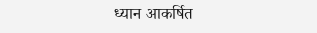ध्यान आकर्षित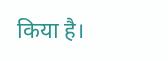किया है।